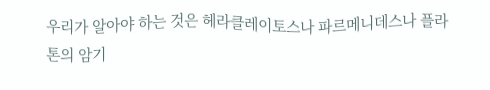우리가 알아야 하는 것은 헤라클레이토스나 파르메니데스나 플라톤의 암기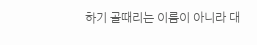하기 골때리는 이름이 아니라 대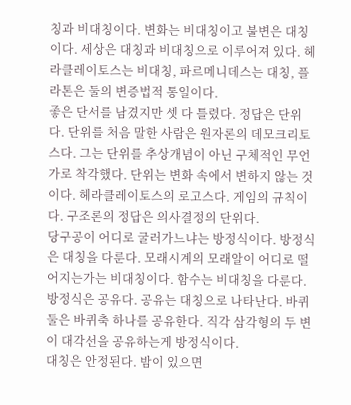칭과 비대칭이다. 변화는 비대칭이고 불변은 대칭이다. 세상은 대칭과 비대칭으로 이루어져 있다. 헤라클레이토스는 비대칭, 파르메니데스는 대칭, 플라톤은 둘의 변증법적 통일이다.
좋은 단서를 남겼지만 셋 다 틀렸다. 정답은 단위다. 단위를 처음 말한 사람은 원자론의 데모크리토스다. 그는 단위를 추상개념이 아닌 구체적인 무언가로 착각했다. 단위는 변화 속에서 변하지 않는 것이다. 헤라클레이토스의 로고스다. 게임의 규칙이다. 구조론의 정답은 의사결정의 단위다.
당구공이 어디로 굴러가느냐는 방정식이다. 방정식은 대칭을 다룬다. 모래시계의 모래알이 어디로 떨어지는가는 비대칭이다. 함수는 비대칭을 다룬다. 방정식은 공유다. 공유는 대칭으로 나타난다. 바퀴 둘은 바퀴축 하나를 공유한다. 직각 삼각형의 두 변이 대각선을 공유하는게 방정식이다.
대칭은 안정된다. 밤이 있으면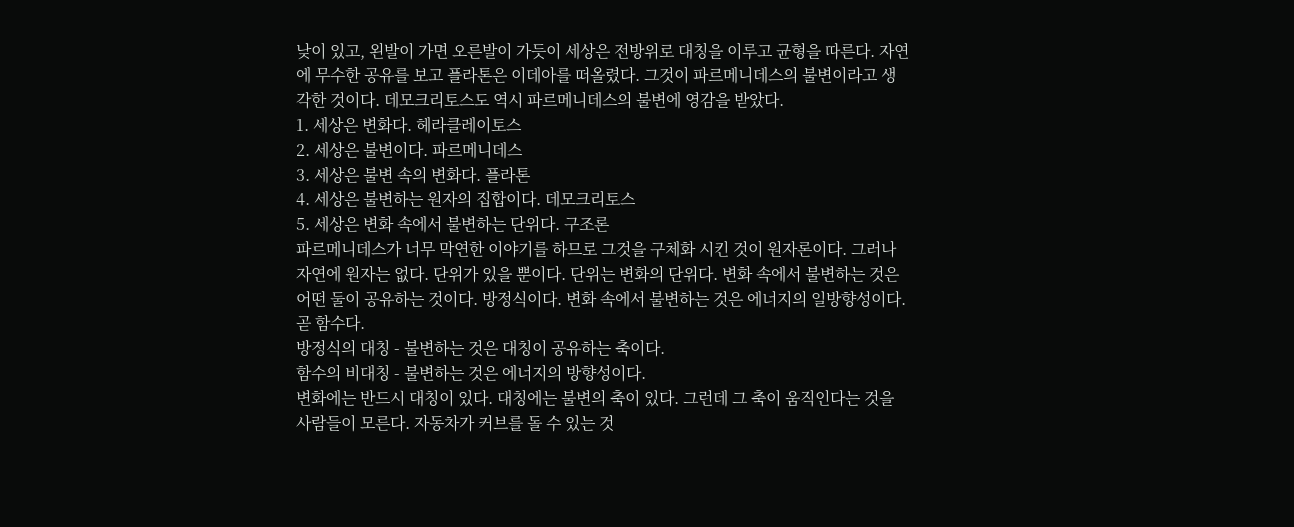낮이 있고, 왼발이 가면 오른발이 가듯이 세상은 전방위로 대칭을 이루고 균형을 따른다. 자연에 무수한 공유를 보고 플라톤은 이데아를 떠올렸다. 그것이 파르메니데스의 불변이라고 생각한 것이다. 데모크리토스도 역시 파르메니데스의 불변에 영감을 받았다.
1. 세상은 변화다. 헤라클레이토스
2. 세상은 불변이다. 파르메니데스
3. 세상은 불변 속의 변화다. 플라톤
4. 세상은 불변하는 원자의 집합이다. 데모크리토스
5. 세상은 변화 속에서 불변하는 단위다. 구조론
파르메니데스가 너무 막연한 이야기를 하므로 그것을 구체화 시킨 것이 원자론이다. 그러나 자연에 원자는 없다. 단위가 있을 뿐이다. 단위는 변화의 단위다. 변화 속에서 불변하는 것은 어떤 둘이 공유하는 것이다. 방정식이다. 변화 속에서 불변하는 것은 에너지의 일방향성이다. 곧 함수다.
방정식의 대칭 - 불변하는 것은 대칭이 공유하는 축이다.
함수의 비대칭 - 불변하는 것은 에너지의 방향성이다.
변화에는 반드시 대칭이 있다. 대칭에는 불변의 축이 있다. 그런데 그 축이 움직인다는 것을 사람들이 모른다. 자동차가 커브를 돌 수 있는 것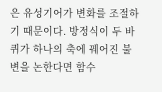은 유성기어가 변화를 조절하기 때문이다. 방정식이 두 바퀴가 하나의 축에 꿰어진 불변을 논한다면 함수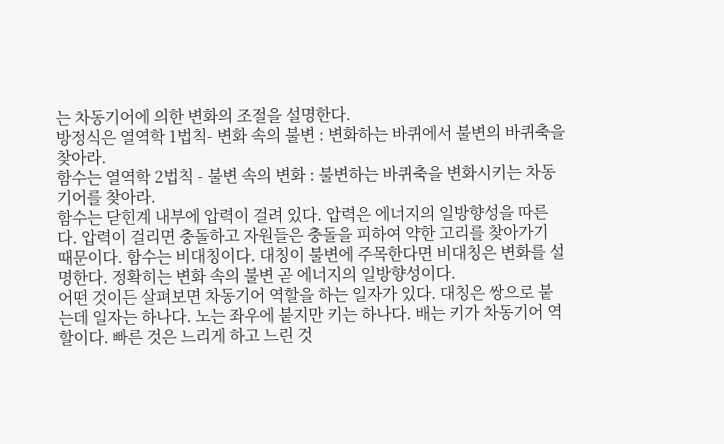는 차동기어에 의한 변화의 조절을 설명한다.
방정식은 열역학 1법칙- 변화 속의 불변 : 변화하는 바퀴에서 불변의 바퀴축을 찾아라.
함수는 열역학 2법칙 - 불변 속의 변화 : 불변하는 바퀴축을 변화시키는 차동기어를 찾아라.
함수는 닫힌계 내부에 압력이 걸려 있다. 압력은 에너지의 일방향성을 따른다. 압력이 걸리면 충돌하고 자원들은 충돌을 피하여 약한 고리를 찾아가기 때문이다. 함수는 비대칭이다. 대칭이 불변에 주목한다면 비대칭은 변화를 설명한다. 정확히는 변화 속의 불변 곧 에너지의 일방향성이다.
어떤 것이든 살펴보면 차동기어 역할을 하는 일자가 있다. 대칭은 쌍으로 붙는데 일자는 하나다. 노는 좌우에 붙지만 키는 하나다. 배는 키가 차동기어 역할이다. 빠른 것은 느리게 하고 느린 것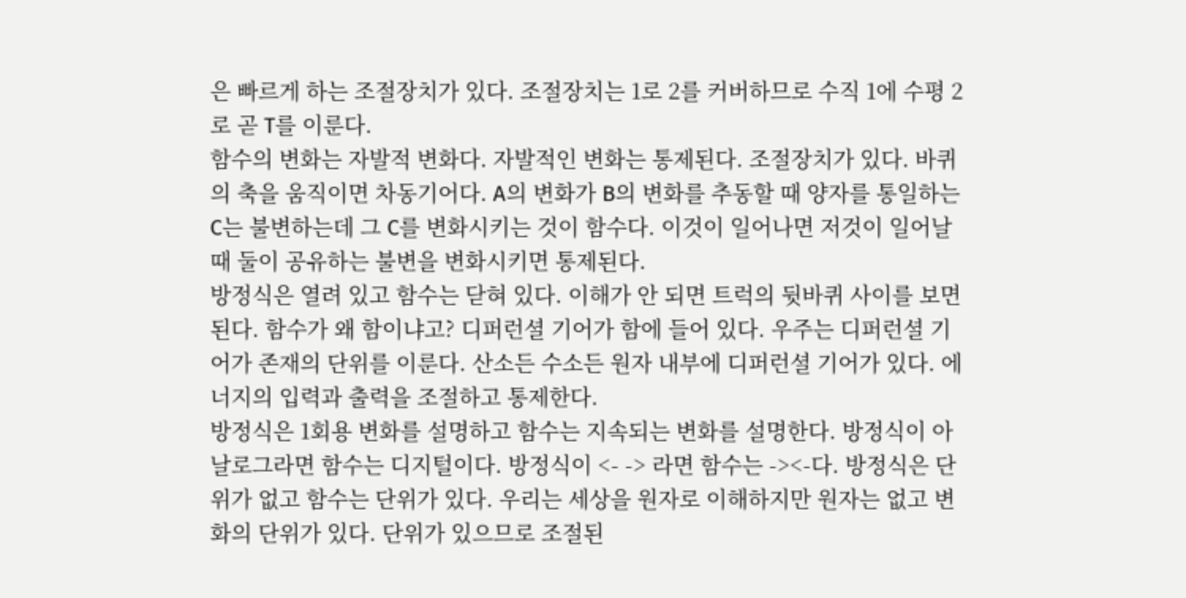은 빠르게 하는 조절장치가 있다. 조절장치는 1로 2를 커버하므로 수직 1에 수평 2로 곧 T를 이룬다.
함수의 변화는 자발적 변화다. 자발적인 변화는 통제된다. 조절장치가 있다. 바퀴의 축을 움직이면 차동기어다. A의 변화가 B의 변화를 추동할 때 양자를 통일하는 C는 불변하는데 그 C를 변화시키는 것이 함수다. 이것이 일어나면 저것이 일어날 때 둘이 공유하는 불변을 변화시키면 통제된다.
방정식은 열려 있고 함수는 닫혀 있다. 이해가 안 되면 트럭의 뒷바퀴 사이를 보면 된다. 함수가 왜 함이냐고? 디퍼런셜 기어가 함에 들어 있다. 우주는 디퍼런셜 기어가 존재의 단위를 이룬다. 산소든 수소든 원자 내부에 디퍼런셜 기어가 있다. 에너지의 입력과 출력을 조절하고 통제한다.
방정식은 1회용 변화를 설명하고 함수는 지속되는 변화를 설명한다. 방정식이 아날로그라면 함수는 디지털이다. 방정식이 <- -> 라면 함수는 -><-다. 방정식은 단위가 없고 함수는 단위가 있다. 우리는 세상을 원자로 이해하지만 원자는 없고 변화의 단위가 있다. 단위가 있으므로 조절된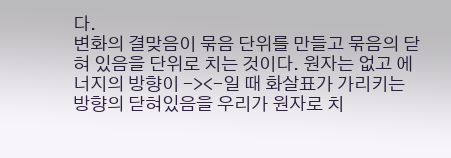다.
변화의 결맞음이 묶음 단위를 만들고 묶음의 닫혀 있음을 단위로 치는 것이다. 원자는 없고 에너지의 방향이 -><-일 때 화살표가 가리키는 방향의 닫혀있음을 우리가 원자로 치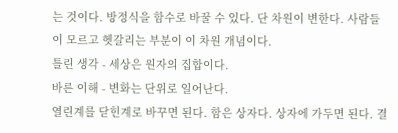는 것이다. 방정식을 함수로 바꿀 수 있다. 단 차원이 변한다. 사람들이 모르고 헷갈리는 부분이 이 차원 개념이다.
틀린 생각 - 세상은 원자의 집합이다.
바른 이해 - 변화는 단위로 일어난다.
열린계를 닫힌계로 바꾸면 된다. 함은 상자다. 상자에 가두면 된다. 결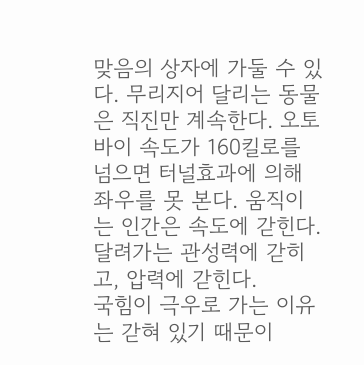맞음의 상자에 가둘 수 있다. 무리지어 달리는 동물은 직진만 계속한다. 오토바이 속도가 160킬로를 넘으면 터널효과에 의해 좌우를 못 본다. 움직이는 인간은 속도에 갇힌다. 달려가는 관성력에 갇히고, 압력에 갇힌다.
국힘이 극우로 가는 이유는 갇혀 있기 때문이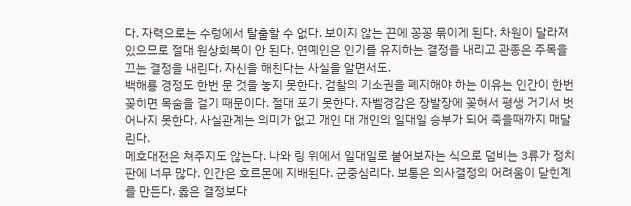다. 자력으로는 수렁에서 탈출할 수 없다. 보이지 않는 끈에 꽁꽁 묶이게 된다. 차원이 달라져 있으므로 절대 원상회복이 안 된다. 연예인은 인기를 유지하는 결정을 내리고 관종은 주목을 끄는 결정을 내린다. 자신을 해친다는 사실을 알면서도.
백해룡 경정도 한번 문 것을 놓지 못한다. 검찰의 기소권을 폐지해야 하는 이유는 인간이 한번 꽂히면 목숨을 걸기 때문이다. 절대 포기 못한다. 자벨경감은 장발장에 꽂혀서 평생 거기서 벗어나지 못한다. 사실관계는 의미가 없고 개인 대 개인의 일대일 승부가 되어 죽을때까지 매달린다.
메호대전은 쳐주지도 않는다. 나와 링 위에서 일대일로 붙어보자는 식으로 덤비는 3류가 정치판에 너무 많다. 인간은 호르몬에 지배된다. 군중심리다. 보통은 의사결정의 어려움이 닫힌계를 만든다. 옳은 결정보다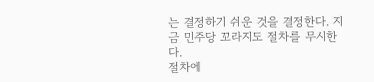는 결정하기 쉬운 것을 결정한다. 지금 민주당 꼬라지도 절차를 무시한다.
절차에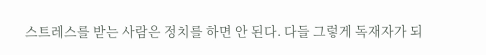스트레스를 받는 사람은 정치를 하면 안 된다. 다들 그렇게 독재자가 되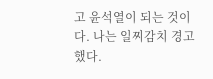고 윤석열이 되는 것이다. 나는 일찌감치 경고했다.